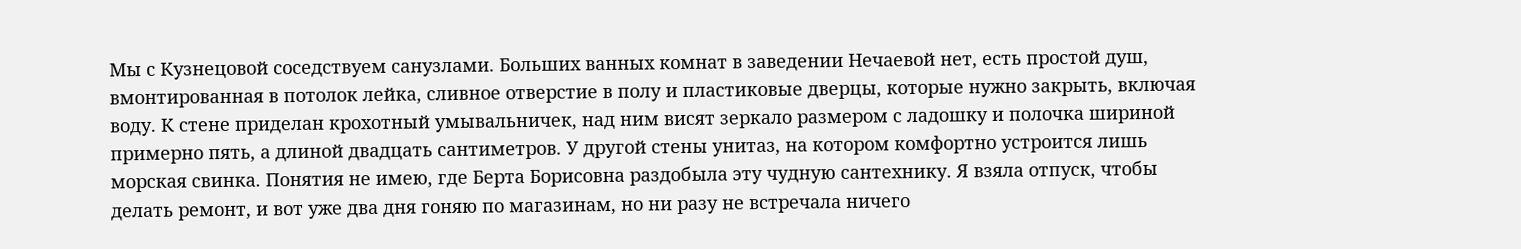Мы с Кузнецовой соседствуем санузлами. Больших ванных комнат в заведении Нечаевой нет, есть простой душ, вмонтированная в потолок лейка, сливное отверстие в полу и пластиковые дверцы, которые нужно закрыть, включая воду. К стене приделан крохотный умывальничек, над ним висят зеркало размером с ладошку и полочка шириной примерно пять, а длиной двадцать сантиметров. У другой стены унитаз, на котором комфортно устроится лишь морская свинка. Понятия не имею, где Берта Борисовна раздобыла эту чудную сантехнику. Я взяла отпуск, чтобы делать ремонт, и вот уже два дня гоняю по магазинам, но ни разу не встречала ничего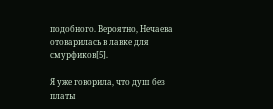подобного. Вероятно, Нечаева отоварилась в лавке для смурфиков[5].

Я уже говорила, что душ без платы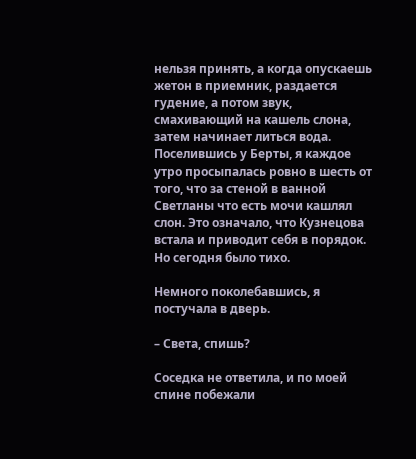нельзя принять, а когда опускаешь жетон в приемник, раздается гудение, а потом звук, смахивающий на кашель слона, затем начинает литься вода. Поселившись у Берты, я каждое утро просыпалась ровно в шесть от того, что за стеной в ванной Светланы что есть мочи кашлял слон. Это означало, что Кузнецова встала и приводит себя в порядок. Но сегодня было тихо.

Немного поколебавшись, я постучала в дверь.

– Света, спишь?

Соседка не ответила, и по моей спине побежали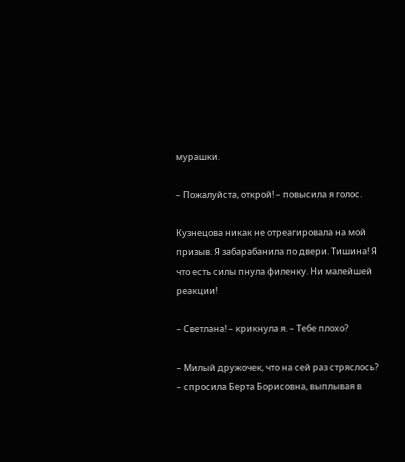мурашки.

– Пожалуйста, открой! – повысила я голос.

Кузнецова никак не отреагировала на мой призыв. Я забарабанила по двери. Тишина! Я что есть силы пнула филенку. Ни малейшей реакции!

– Светлана! – крикнула я. – Тебе плохо?

– Милый дружочек, что на сей раз стряслось? – спросила Берта Борисовна, выплывая в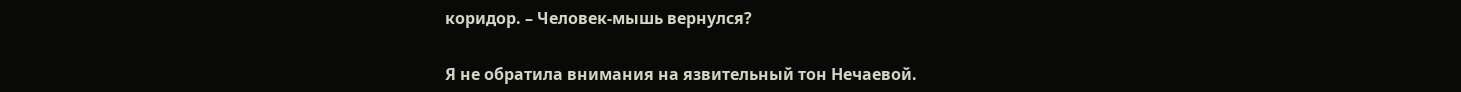коридор. – Человек-мышь вернулся?

Я не обратила внимания на язвительный тон Нечаевой.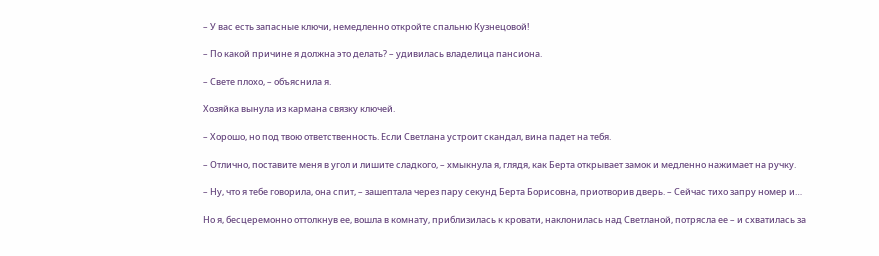– У вас есть запасные ключи, немедленно откройте спальню Кузнецовой!

– По какой причине я должна это делать? – удивилась владелица пансиона.

– Свете плохо, – объяснила я.

Хозяйка вынула из кармана связку ключей.

– Хорошо, но под твою ответственность. Если Светлана устроит скандал, вина падет на тебя.

– Отлично, поставите меня в угол и лишите сладкого, – хмыкнула я, глядя, как Берта открывает замок и медленно нажимает на ручку.

– Ну, что я тебе говорила, она спит, – зашептала через пару секунд Берта Борисовна, приотворив дверь. – Сейчас тихо запру номер и…

Но я, бесцеремонно оттолкнув ее, вошла в комнату, приблизилась к кровати, наклонилась над Светланой, потрясла ее – и схватилась за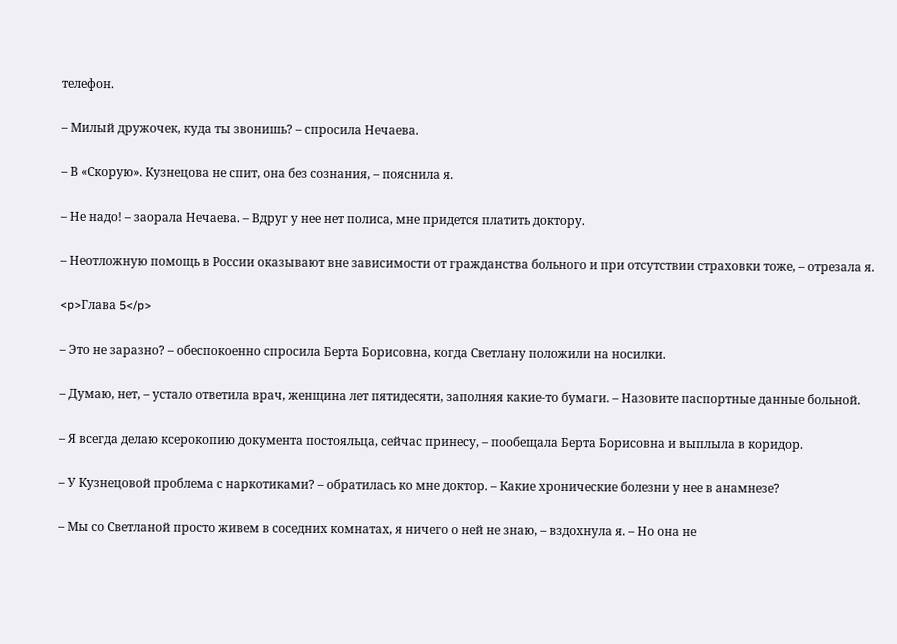телефон.

– Милый дружочек, куда ты звонишь? – спросила Нечаева.

– В «Скорую». Кузнецова не спит, она без сознания, – пояснила я.

– Не надо! – заорала Нечаева. – Вдруг у нее нет полиса, мне придется платить доктору.

– Неотложную помощь в России оказывают вне зависимости от гражданства больного и при отсутствии страховки тоже, – отрезала я.

<p>Глава 5</p>

– Это не заразно? – обеспокоенно спросила Берта Борисовна, когда Светлану положили на носилки.

– Думаю, нет, – устало ответила врач, женщина лет пятидесяти, заполняя какие-то бумаги. – Назовите паспортные данные больной.

– Я всегда делаю ксерокопию документа постояльца, сейчас принесу, – пообещала Берта Борисовна и выплыла в коридор.

– У Кузнецовой проблема с наркотиками? – обратилась ко мне доктор. – Какие хронические болезни у нее в анамнезе?

– Мы со Светланой просто живем в соседних комнатах, я ничего о ней не знаю, – вздохнула я. – Но она не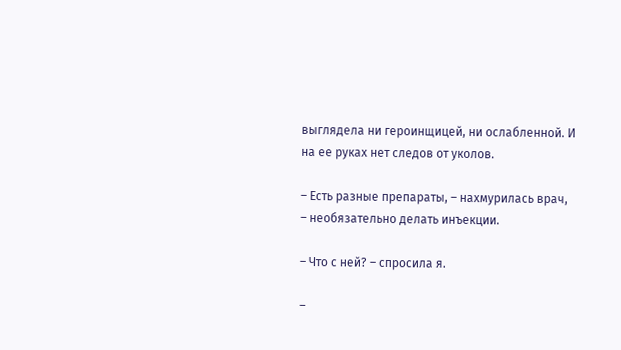выглядела ни героинщицей, ни ослабленной. И на ее руках нет следов от уколов.

– Есть разные препараты, – нахмурилась врач, – необязательно делать инъекции.

– Что с ней? – спросила я.

–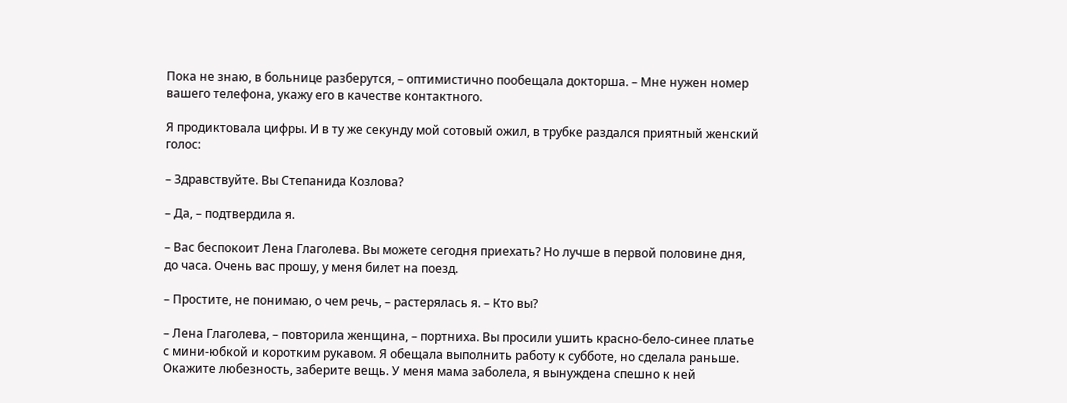Пока не знаю, в больнице разберутся, – оптимистично пообещала докторша. – Мне нужен номер вашего телефона, укажу его в качестве контактного.

Я продиктовала цифры. И в ту же секунду мой сотовый ожил, в трубке раздался приятный женский голос:

– Здравствуйте. Вы Степанида Козлова?

– Да, – подтвердила я.

– Вас беспокоит Лена Глаголева. Вы можете сегодня приехать? Но лучше в первой половине дня, до часа. Очень вас прошу, у меня билет на поезд.

– Простите, не понимаю, о чем речь, – растерялась я. – Кто вы?

– Лена Глаголева, – повторила женщина, – портниха. Вы просили ушить красно-бело-синее платье с мини-юбкой и коротким рукавом. Я обещала выполнить работу к субботе, но сделала раньше. Окажите любезность, заберите вещь. У меня мама заболела, я вынуждена спешно к ней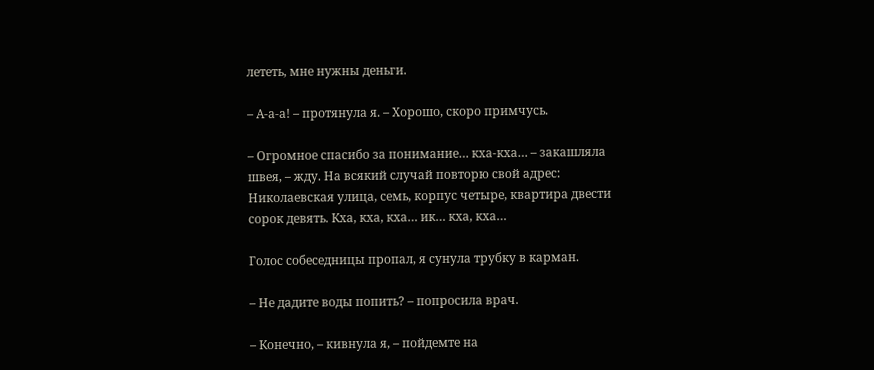лететь, мне нужны деньги.

– А-а-а! – протянула я. – Хорошо, скоро примчусь.

– Огромное спасибо за понимание… кха-кха… – закашляла швея, – жду. На всякий случай повторю свой адрес: Николаевская улица, семь, корпус четыре, квартира двести сорок девять. Кха, кха, кха… ик… кха, кха…

Голос собеседницы пропал, я сунула трубку в карман.

– Не дадите воды попить? – попросила врач.

– Конечно, – кивнула я, – пойдемте на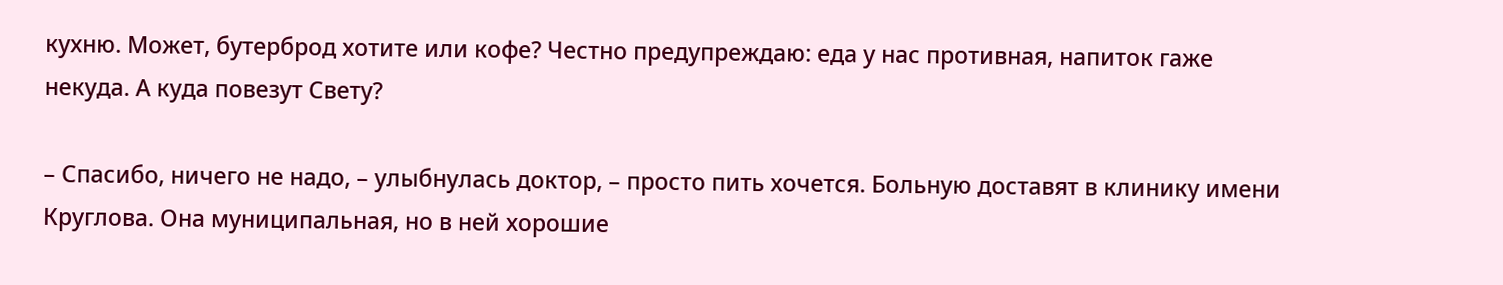кухню. Может, бутерброд хотите или кофе? Честно предупреждаю: еда у нас противная, напиток гаже некуда. А куда повезут Свету?

– Спасибо, ничего не надо, – улыбнулась доктор, – просто пить хочется. Больную доставят в клинику имени Круглова. Она муниципальная, но в ней хорошие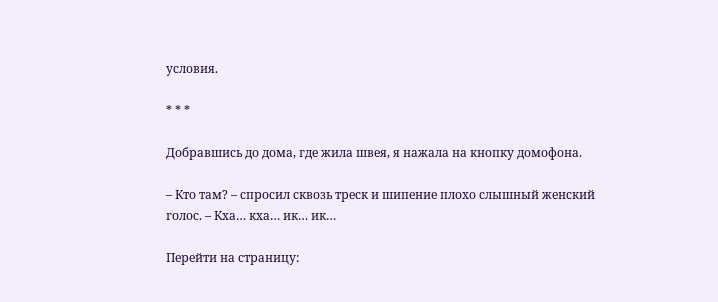условия.

* * *

Добравшись до дома, где жила швея, я нажала на кнопку домофона.

– Кто там? – спросил сквозь треск и шипение плохо слышный женский голос. – Кха… кха… ик… ик…

Перейти на страницу: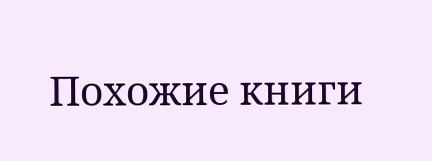Похожие книги